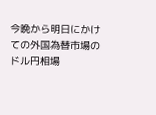今晩から明日にかけての外国為替市場のドル円相場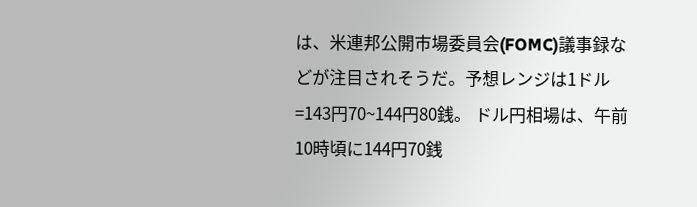は、米連邦公開市場委員会(FOMC)議事録などが注目されそうだ。予想レンジは1ドル=143円70~144円80銭。 ドル円相場は、午前10時頃に144円70銭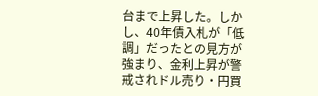台まで上昇した。しかし、40年債入札が「低調」だったとの見方が強まり、金利上昇が警戒されドル売り・円買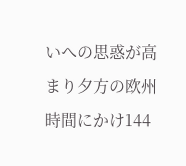いへの思惑が高まり夕方の欧州時間にかけ144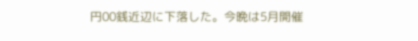円00銭近辺に下落した。今晩は5月開催